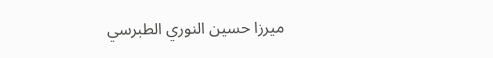ميرزا حسين النوري الطبرسي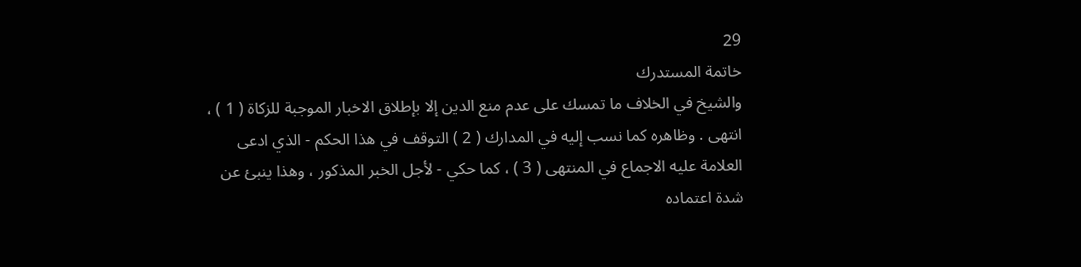29
خاتمة المستدرك
والشيخ في الخلاف ما تمسك على عدم منع الدين إلا بإطلاق الاخبار الموجبة للزكاة ( 1 ) ، انتهى . وظاهره كما نسب إليه في المدارك ( 2 ) التوقف في هذا الحكم - الذي ادعى العلامة عليه الاجماع في المنتهى ( 3 ) ، كما حكي - لأجل الخبر المذكور ، وهذا ينبئ عن شدة اعتماده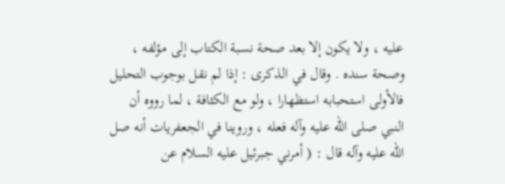عليه ، ولا يكون إلا بعد صحة نسبة الكتاب إلى مؤلفه ، وصحة سنده . وقال في الذكرى : إذا لم نقل بوجوب التحليل فالأولى استحبابه استظهارا ، ولو مع الكثافة ، لما رووه أن النبي صلى الله عليه وآله فعله ، وروينا في الجعفريات أنه صل الله عليه وآله قال : ( أمرني جبرئيل عليه السلام عن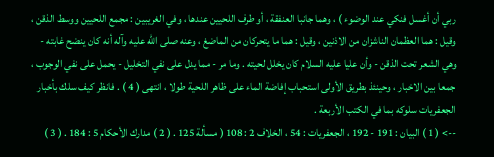ربي أن أغسل فنكي عند الوضوء ) ، وهما جانبا العنفقة ، أو طرف اللحيين عندها ، وفي الغريبين : مجمع اللحيين ووسط الذقن ، وقيل : هما العظمان الناشزان من الاذنين ، وقيل : هما ما يتحركان من الماضغ ، وعنه صلى الله عليه وآله أنه كان ينضح غابته - وهي الشعر تحت الذقن - وأن عليا عليه السلام كان يخلل لحيته . وما مر - مما يدل على نفي التخليل - يحمل على نفي الوجوب ، جمعا بين الاخبار ، وحينئذ بطريق الأولى استحباب إفاضة الماء على ظاهر اللحية طولا ، انتهى ( 4 ) . فانظر كيف سلك بأخبار الجعفريات سلوكه بما في الكتب الأربعة .
--> ( 1 ) البيان : 191 - 192 ، الجعفريات : 54 ، الخلاف 2 : 108 ( مسألة 125 . ( 2 ) مدارك الأحكام 5 : 184 . ( 3 )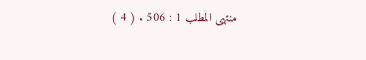منتهى المطلب 1 : 506 . ( 4 )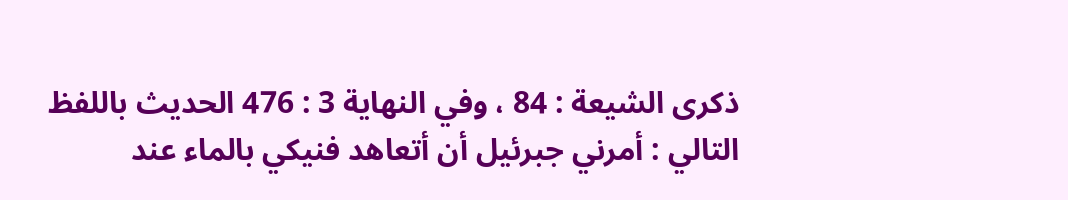ذكرى الشيعة : 84 ، وفي النهاية 3 : 476 الحديث باللفظ التالي : أمرني جبرئيل أن أتعاهد فنيكي بالماء عند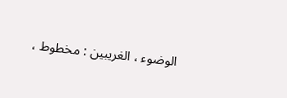الوضوء ، الغريبين : مخطوط ،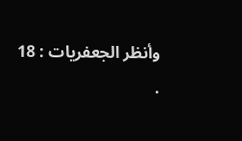وأنظر الجعفريات : 18 .